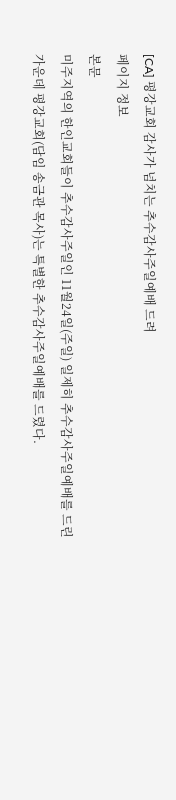[CA] 평강교회 감사가 넘치는 추수감사주일예배 드려
페이지 정보
본문
미주지역의 한인교회들이 추수감사주일인 11월24일(주일) 일제히 추수감사주일예배를 드린 가운데 평강교회(담임 송금관 목사)는 특별한 추수감사주일예배를 드렸다.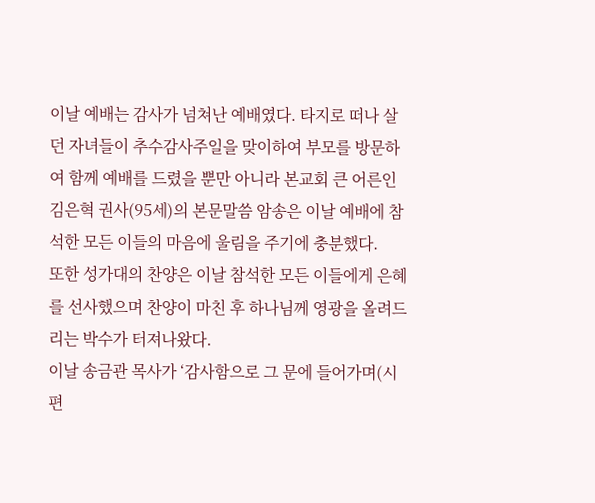이날 예배는 감사가 넘쳐난 예배였다. 타지로 떠나 살던 자녀들이 추수감사주일을 맞이하여 부모를 방문하여 함께 예배를 드렸을 뿐만 아니라 본교회 큰 어른인 김은혁 권사(95세)의 본문말씀 암송은 이날 예배에 참석한 모든 이들의 마음에 울림을 주기에 충분했다.
또한 성가대의 찬양은 이날 참석한 모든 이들에게 은혜를 선사했으며 찬양이 마친 후 하나님께 영광을 올려드리는 박수가 터져나왔다.
이날 송금관 목사가 ‘감사함으로 그 문에 들어가며(시편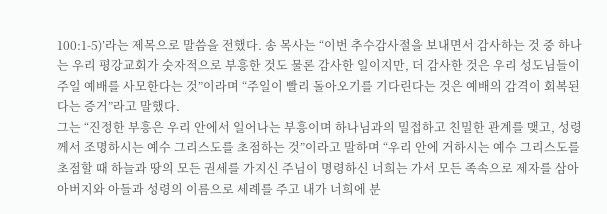100:1-5)’라는 제목으로 말씀을 전했다. 송 목사는 “이번 추수감사절을 보내면서 감사하는 것 중 하나는 우리 평강교회가 숫자적으로 부흥한 것도 물론 감사한 일이지만, 더 감사한 것은 우리 성도님들이 주일 예배를 사모한다는 것”이라며 “주일이 빨리 돌아오기를 기다린다는 것은 예배의 감격이 회복된다는 증거”라고 말했다.
그는 “진정한 부흥은 우리 안에서 일어나는 부흥이며 하나님과의 밀접하고 친밀한 관계를 맺고, 성령께서 조명하시는 예수 그리스도를 초점하는 것”이라고 말하며 “우리 안에 거하시는 예수 그리스도를 초점할 때 하늘과 땅의 모든 권세를 가지신 주님이 명령하신 너희는 가서 모든 족속으로 제자를 삼아 아버지와 아들과 성령의 이름으로 세례를 주고 내가 너희에 분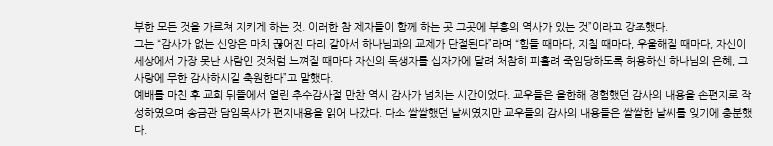부한 모든 것을 가르쳐 지키게 하는 것. 이러한 참 제자들이 함께 하는 곳 그곳에 부흥의 역사가 있는 것”이라고 강조했다.
그는 “감사가 없는 신앙은 마치 끊어진 다리 같아서 하나님과의 교제가 단절된다”라며 “힘들 때마다, 지칠 때마다, 우울해질 때마다, 자신이 세상에서 가장 못난 사람인 것처럼 느껴질 때마다 자신의 독생자를 십자가에 달려 처참히 피흘려 죽임당하도록 허용하신 하나님의 은혜, 그 사랑에 무한 감사하시길 축원한다”고 말했다.
예배를 마친 후 교회 뒤뜰에서 열린 추수감사절 만찬 역시 감사가 넘치는 시간이었다. 교우들은 올한해 경험했던 감사의 내용을 손편지로 작성하였으며 송금관 담임목사가 편지내용을 읽어 나갔다. 다소 쌀쌀했던 날씨였지만 교우들의 감사의 내용들은 쌀쌀한 날씨를 잊기에 충분했다.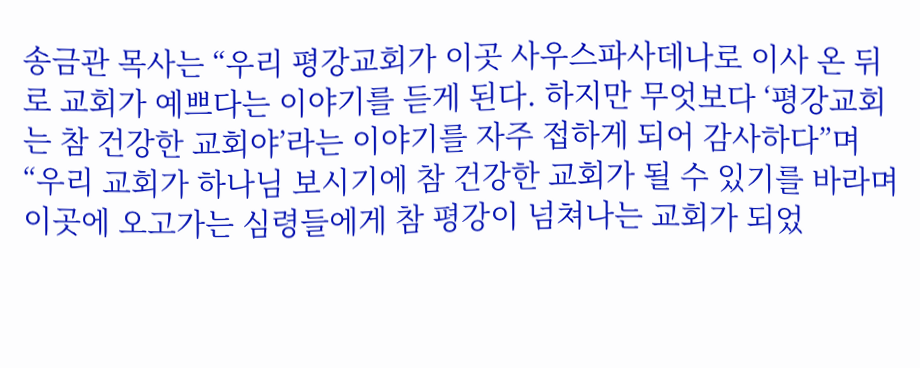송금관 목사는 “우리 평강교회가 이곳 사우스파사데나로 이사 온 뒤로 교회가 예쁘다는 이야기를 듣게 된다. 하지만 무엇보다 ‘평강교회는 참 건강한 교회야’라는 이야기를 자주 접하게 되어 감사하다”며 “우리 교회가 하나님 보시기에 참 건강한 교회가 될 수 있기를 바라며 이곳에 오고가는 심령들에게 참 평강이 넘쳐나는 교회가 되었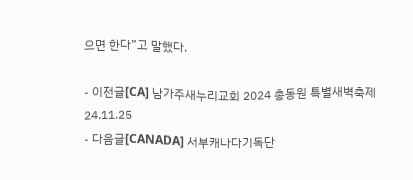으면 한다”고 말했다.

- 이전글[CA] 남가주새누리교회 2024 총동원 특별새벽축제 24.11.25
- 다음글[CANADA] 서부캐나다기독단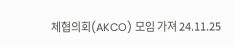체협의회(AKCO) 모임 가져 24.11.25